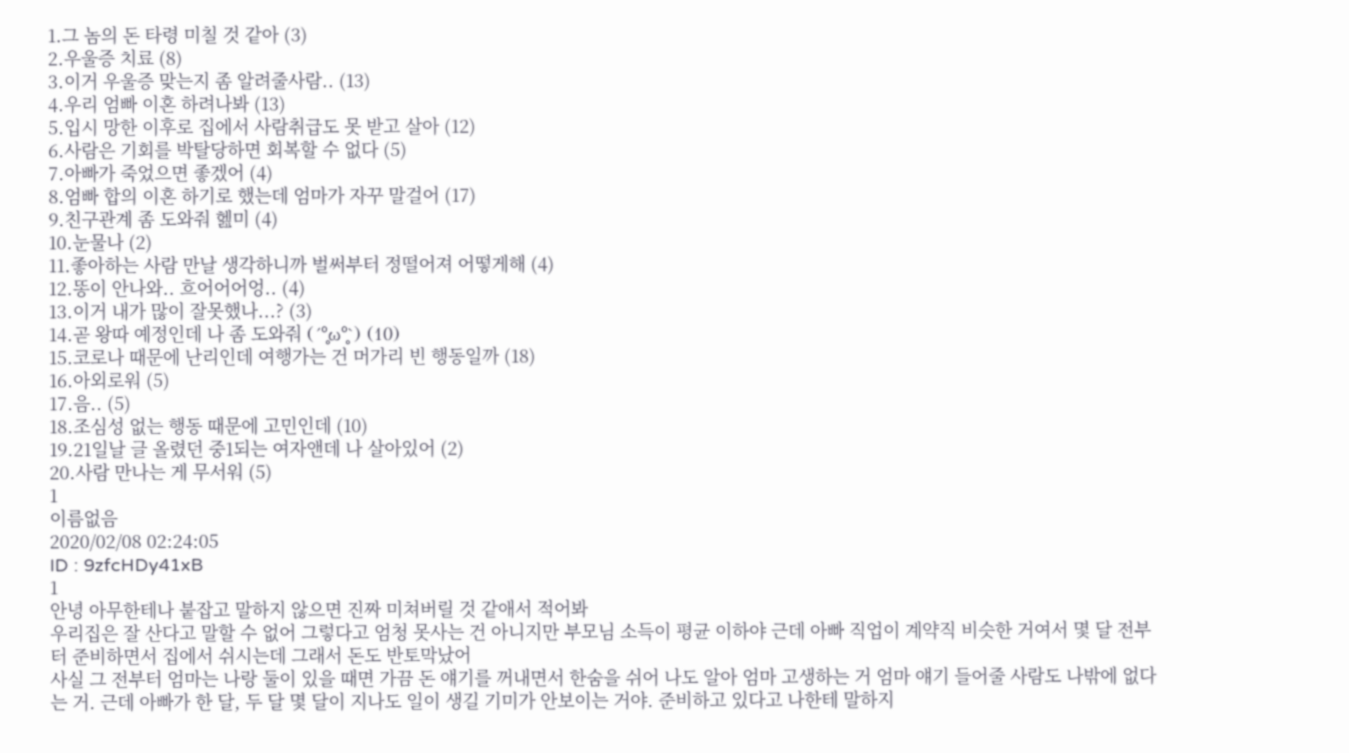1.그 놈의 돈 타령 미칠 것 같아 (3)
2.우울증 치료 (8)
3.이거 우울증 맞는지 좀 알려줄사람.. (13)
4.우리 엄빠 이혼 하려나봐 (13)
5.입시 망한 이후로 집에서 사람취급도 못 받고 살아 (12)
6.사람은 기회를 박탈당하면 회복할 수 없다 (5)
7.아빠가 죽었으면 좋겠어 (4)
8.엄빠 합의 이혼 하기로 했는데 엄마가 자꾸 말걸어 (17)
9.친구관계 좀 도와줘 헲미 (4)
10.눈물나 (2)
11.좋아하는 사람 만날 생각하니까 벌써부터 정떨어져 어떻게해 (4)
12.똥이 안나와.. 흐어어어엉.. (4)
13.이거 내가 많이 잘못했나...? (3)
14.곧 왕따 예정인데 나 좀 도와줘 (´°̥ω°̥`) (10)
15.코로나 때문에 난리인데 여행가는 건 머가리 빈 행동일까 (18)
16.아외로워 (5)
17.음.. (5)
18.조심성 없는 행동 때문에 고민인데 (10)
19.21일날 글 올렸던 중1되는 여자앤데 나 살아있어 (2)
20.사람 만나는 게 무서워 (5)
1
이름없음
2020/02/08 02:24:05
ID : 9zfcHDy41xB
1
안녕 아무한테나 붙잡고 말하지 않으면 진짜 미쳐버릴 것 같애서 적어봐
우리집은 잘 산다고 말할 수 없어 그렇다고 엄청 못사는 건 아니지만 부모님 소득이 평균 이하야 근데 아빠 직업이 계약직 비슷한 거여서 몇 달 전부터 준비하면서 집에서 쉬시는데 그래서 돈도 반토막났어
사실 그 전부터 엄마는 나랑 둘이 있을 때면 가끔 돈 얘기를 꺼내면서 한숨을 쉬어 나도 알아 엄마 고생하는 거 엄마 얘기 들어줄 사람도 나밖에 없다는 거. 근데 아빠가 한 달, 두 달 몇 달이 지나도 일이 생길 기미가 안보이는 거야. 준비하고 있다고 나한테 말하지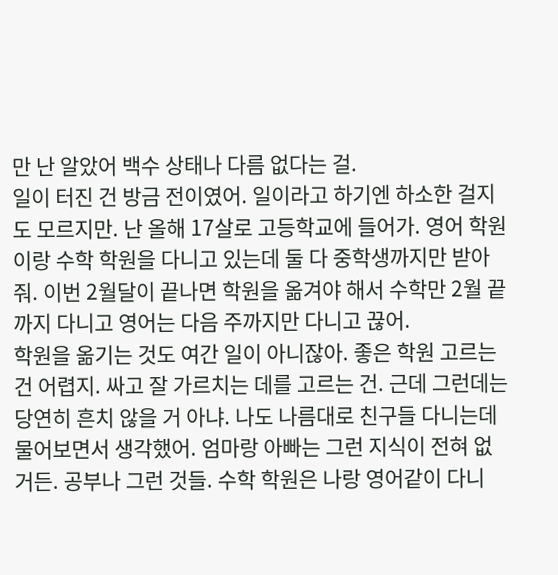만 난 알았어 백수 상태나 다름 없다는 걸.
일이 터진 건 방금 전이였어. 일이라고 하기엔 하소한 걸지도 모르지만. 난 올해 17살로 고등학교에 들어가. 영어 학원이랑 수학 학원을 다니고 있는데 둘 다 중학생까지만 받아줘. 이번 2월달이 끝나면 학원을 옮겨야 해서 수학만 2월 끝까지 다니고 영어는 다음 주까지만 다니고 끊어.
학원을 옮기는 것도 여간 일이 아니잖아. 좋은 학원 고르는 건 어렵지. 싸고 잘 가르치는 데를 고르는 건. 근데 그런데는 당연히 흔치 않을 거 아냐. 나도 나름대로 친구들 다니는데 물어보면서 생각했어. 엄마랑 아빠는 그런 지식이 전혀 없거든. 공부나 그런 것들. 수학 학원은 나랑 영어같이 다니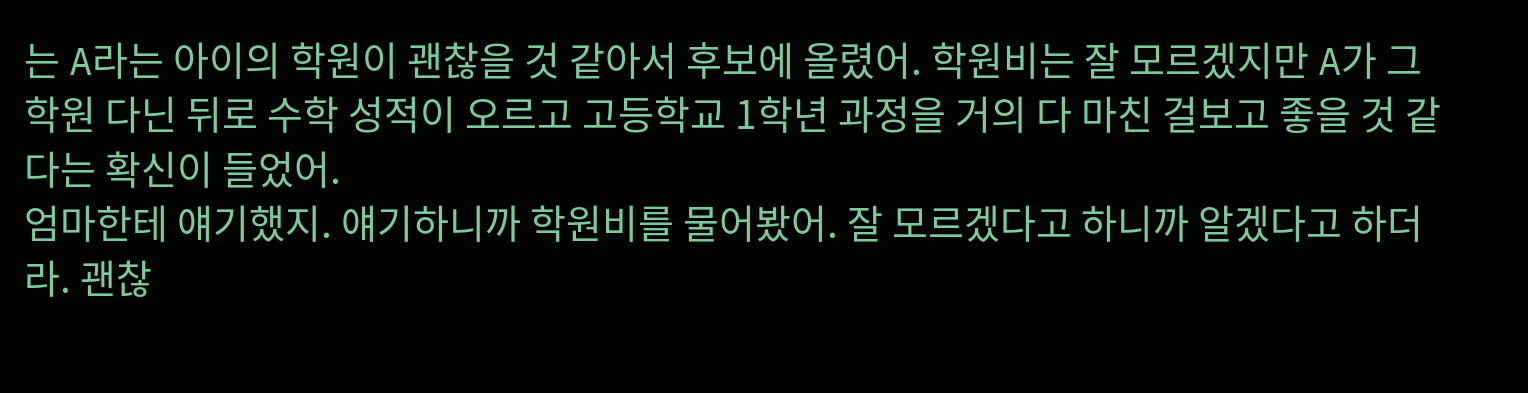는 A라는 아이의 학원이 괜찮을 것 같아서 후보에 올렸어. 학원비는 잘 모르겠지만 A가 그 학원 다닌 뒤로 수학 성적이 오르고 고등학교 1학년 과정을 거의 다 마친 걸보고 좋을 것 같다는 확신이 들었어.
엄마한테 얘기했지. 얘기하니까 학원비를 물어봤어. 잘 모르겠다고 하니까 알겠다고 하더라. 괜찮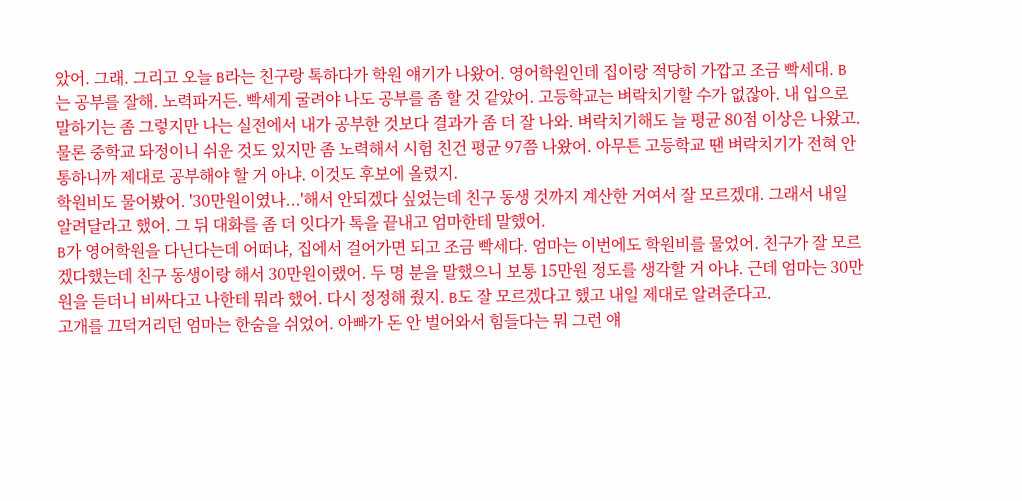았어. 그래. 그리고 오늘 B라는 친구랑 톡하다가 학원 얘기가 나왔어. 영어학원인데 집이랑 적당히 가깝고 조금 빡세대. B는 공부를 잘해. 노력파거든. 빡세게 굴려야 나도 공부를 좀 할 것 같았어. 고등학교는 벼락치기할 수가 없잖아. 내 입으로 말하기는 좀 그렇지만 나는 실전에서 내가 공부한 것보다 결과가 좀 더 잘 나와. 벼락치기해도 늘 평균 80점 이상은 나왔고. 물론 중학교 돠정이니 쉬운 것도 있지만 좀 노력해서 시험 친건 평균 97쯤 나왔어. 아무튼 고등학교 땐 벼락치기가 전혀 안통하니까 제대로 공부해야 할 거 아냐. 이것도 후보에 올렸지.
학원비도 물어봤어. '30만원이였나...'해서 안되겠다 싶었는데 친구 동생 것까지 계산한 거여서 잘 모르겠대. 그래서 내일 알려달라고 했어. 그 뒤 대화를 좀 더 잇다가 톡을 끝내고 엄마한테 말했어.
B가 영어학원을 다닌다는데 어떠냐, 집에서 걸어가면 되고 조금 빡세다. 엄마는 이번에도 학원비를 물었어. 친구가 잘 모르겠다했는데 친구 동생이랑 해서 30만원이랬어. 두 명 분을 말했으니 보통 15만원 정도를 생각할 거 아냐. 근데 엄마는 30만원을 듣더니 비싸다고 나한테 뭐라 했어. 다시 정정해 줬지. B도 잘 모르겠다고 했고 내일 제대로 알려준다고.
고개를 끄덕거리던 엄마는 한숨을 쉬었어. 아빠가 돈 안 벌어와서 힘들다는 뭐 그런 얘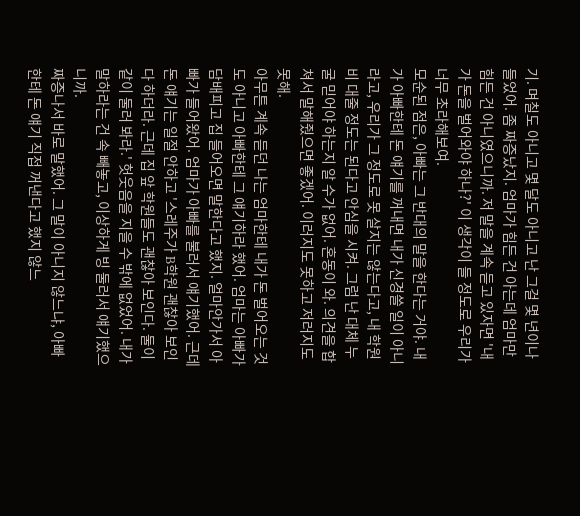기. 며칠도 아니고 몇 달도 아니고 난 그걸 몇 년이나 들었어. 좀 짜증났지. 엄마가 힘든 건 아는데 엄마만 힘든 건 아니였으니까. 저 말을 계속 듣고 있자면 '내가 돈을 벌어와야 하나?' 이 생각이 들 정도로 우리가 너무 초라해보여.
모순된 점은, 아빠는 그 반대의 말을 한다는 거야. 내가 아빠한테 돈 얘기를 꺼내면 내가 신경쓸 일이 아니라고, 우리가 그 정도로 못 살지는 않는다고, 내 학원비 대줄 정도는 된다고 안심을 시켜. 그럼 난 대체 누굴 믿어야 하는지 알 수가 없어. 혼동이 와. 의견을 합쳐서 말해줬으면 좋겠어. 이러지도 못하고 저러지도 못해.
아무튼 계속 듣던 나는 엄마한테 내가 돈 벌어오는 것도 아니고 아빠한테 그 얘기하라 했어. 엄마는 아빠가 담배피고 집 들어오면 말한다고 했지. 얼마안가서 아빠가 들어왔어. 엄마가 아빠를 불러서 얘기했어. 근데 돈 얘기는 일절 안하고 '스레주가 B학원 괜찮아 보인다 하더라. 근데 집 앞 학원들도 괜찮아 보인다. 둘이 같이 둘러 봐라.' 헛웃음을 지을 수 밖에 없었어. 내가 말하라는 건 속 빼놓고, 이상하게 빙 둘러서 얘기했으니까.
짜증나서 바로 말했어. 그 말이 아니지 않느냐, 아빠한테 돈 얘기 직접 꺼낸다고 했지 않느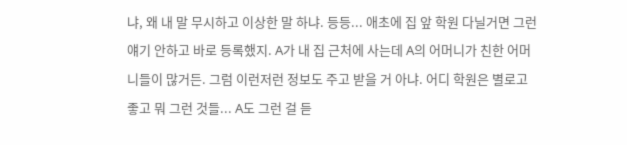냐, 왜 내 말 무시하고 이상한 말 하냐. 등등... 애초에 집 앞 학원 다닐거면 그런 얘기 안하고 바로 등록했지. A가 내 집 근처에 사는데 A의 어머니가 친한 어머니들이 많거든. 그럼 이런저런 정보도 주고 받을 거 아냐. 어디 학원은 별로고 좋고 뭐 그런 것들... A도 그런 걸 듣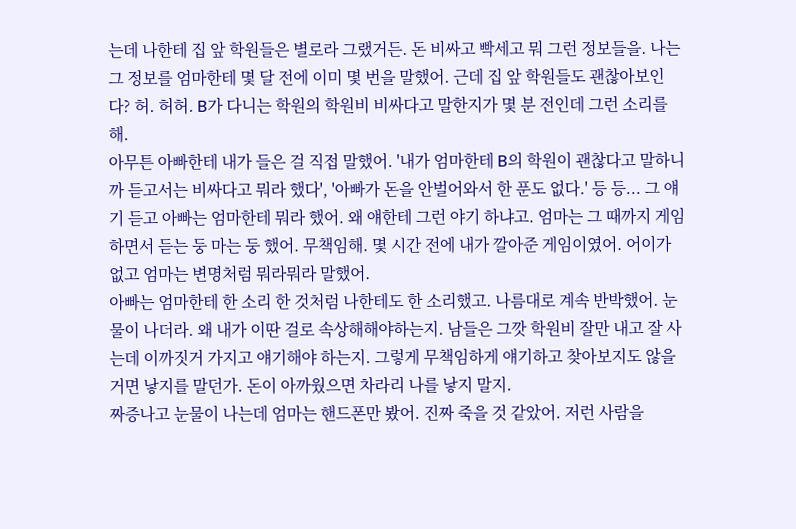는데 나한테 집 앞 학원들은 별로라 그랬거든. 돈 비싸고 빡세고 뭐 그런 정보들을. 나는 그 정보를 엄마한테 몇 달 전에 이미 몇 번을 말했어. 근데 집 앞 학원들도 괜찮아보인다? 허. 허허. B가 다니는 학원의 학원비 비싸다고 말한지가 몇 분 전인데 그런 소리를 해.
아무튼 아빠한테 내가 들은 걸 직접 말했어. '내가 엄마한테 B의 학원이 괜찮다고 말하니까 듣고서는 비싸다고 뭐라 했다', '아빠가 돈을 안벌어와서 한 푼도 없다.' 등 등... 그 얘기 듣고 아빠는 엄마한테 뭐라 했어. 왜 얘한테 그런 야기 하냐고. 엄마는 그 때까지 게임하면서 듣는 둥 마는 둥 했어. 무책임해. 몇 시간 전에 내가 깔아준 게임이였어. 어이가 없고 엄마는 변명처럼 뭐라뭐라 말했어.
아빠는 엄마한테 한 소리 한 것처럼 나한테도 한 소리했고. 나름대로 계속 반박했어. 눈물이 나더라. 왜 내가 이딴 걸로 속상해해야하는지. 남들은 그깟 학원비 잘만 내고 잘 사는데 이까짓거 가지고 얘기해야 하는지. 그렇게 무책임하게 얘기하고 찾아보지도 않을 거면 낳지를 말던가. 돈이 아까웠으면 차라리 나를 낳지 말지.
짜증나고 눈물이 나는데 엄마는 핸드폰만 봤어. 진짜 죽을 것 같았어. 저런 사람을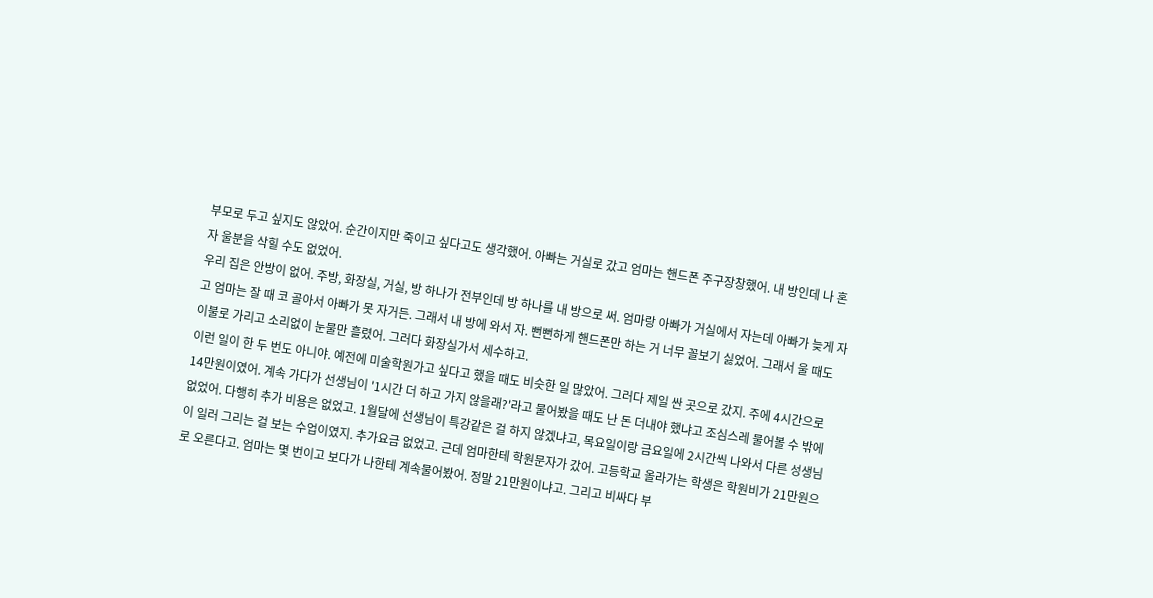부모로 두고 싶지도 않았어. 순간이지만 죽이고 싶다고도 생각했어. 아빠는 거실로 갔고 엄마는 핸드폰 주구장창했어. 내 방인데 나 혼자 울분을 삭힐 수도 없었어.
우리 집은 안방이 없어. 주방, 화장실, 거실, 방 하나가 전부인데 방 하나를 내 방으로 써. 엄마랑 아빠가 거실에서 자는데 아빠가 늦게 자고 엄마는 잘 때 코 골아서 아빠가 못 자거든. 그래서 내 방에 와서 자. 뻔뻔하게 핸드폰만 하는 거 너무 꼴보기 싫었어. 그래서 울 때도 이불로 가리고 소리없이 눈물만 흘렸어. 그러다 화장실가서 세수하고.
이런 일이 한 두 번도 아니야. 예전에 미술학원가고 싶다고 했을 때도 비슷한 일 많았어. 그러다 제일 싼 곳으로 갔지. 주에 4시간으로 14만원이였어. 계속 가다가 선생님이 '1시간 더 하고 가지 않을래?'라고 물어봤을 때도 난 돈 더내야 했냐고 조심스레 물어볼 수 밖에 없었어. 다행히 추가 비용은 없었고. 1월달에 선생님이 특강같은 걸 하지 않겠냐고, 목요일이랑 금요일에 2시간씩 나와서 다른 성생님이 일러 그리는 걸 보는 수업이였지. 추가요금 없었고. 근데 엄마한테 학원문자가 갔어. 고등학교 올라가는 학생은 학원비가 21만원으로 오른다고. 엄마는 몇 번이고 보다가 나한테 계속물어봤어. 정말 21만원이냐고. 그리고 비싸다 부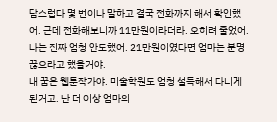담스럽다 몇 번이나 말하고 결국 전화까지 해서 확인했어. 근데 전화해보니까 11만원이라더라. 오히려 줄었어. 나는 진짜 엄청 안도했어. 21만원이였다면 엄마는 분명 끊으라고 했을거야.
내 꿈은 웹툰작가야. 미술학원도 엄청 설득해서 다니게 된거고. 난 더 이상 엄마의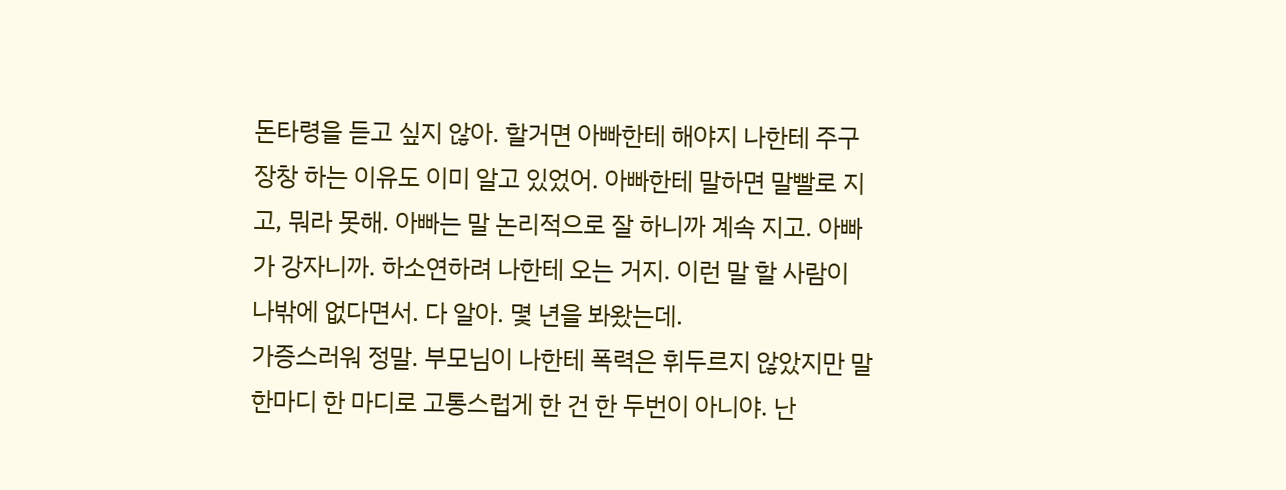돈타령을 듣고 싶지 않아. 할거면 아빠한테 해야지 나한테 주구장창 하는 이유도 이미 알고 있었어. 아빠한테 말하면 말빨로 지고, 뭐라 못해. 아빠는 말 논리적으로 잘 하니까 계속 지고. 아빠가 강자니까. 하소연하려 나한테 오는 거지. 이런 말 할 사람이 나밖에 없다면서. 다 알아. 몇 년을 봐왔는데.
가증스러워 정말. 부모님이 나한테 폭력은 휘두르지 않았지만 말 한마디 한 마디로 고통스럽게 한 건 한 두번이 아니야. 난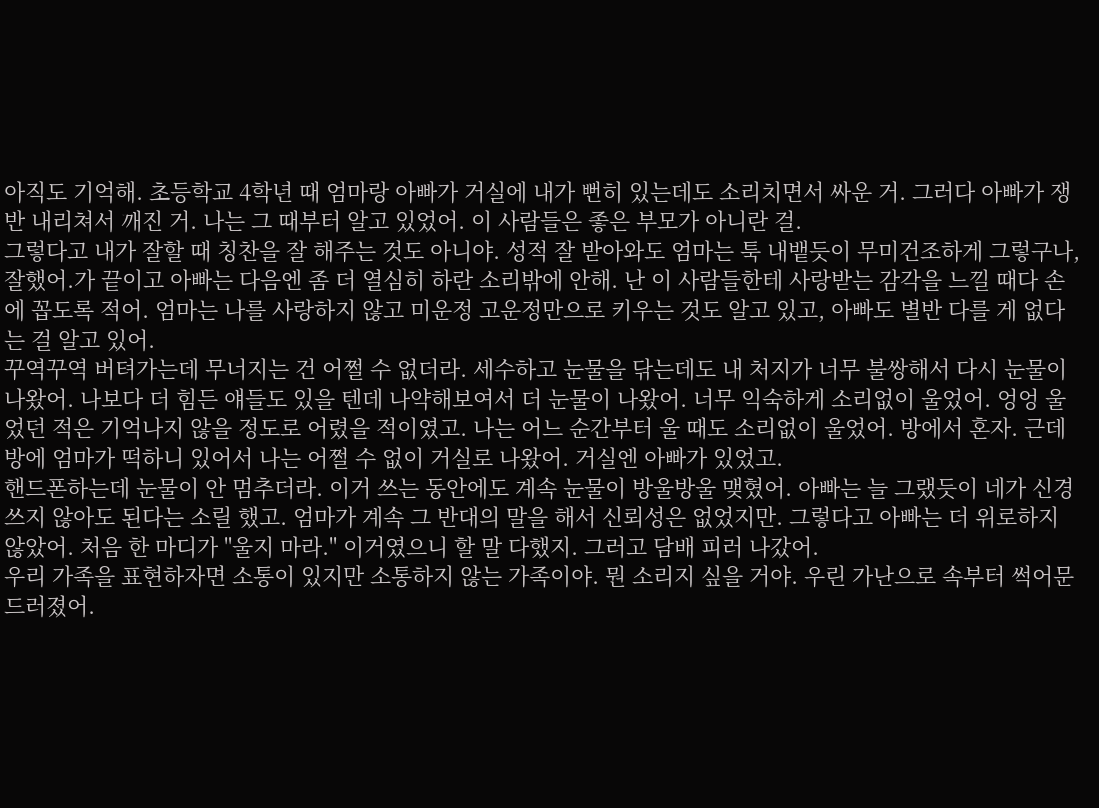아직도 기억해. 초등학교 4학년 때 엄마랑 아빠가 거실에 내가 뻔히 있는데도 소리치면서 싸운 거. 그러다 아빠가 쟁반 내리쳐서 깨진 거. 나는 그 때부터 알고 있었어. 이 사람들은 좋은 부모가 아니란 걸.
그렇다고 내가 잘할 때 칭찬을 잘 해주는 것도 아니야. 성적 잘 받아와도 엄마는 툭 내뱉듯이 무미건조하게 그렇구나, 잘했어.가 끝이고 아빠는 다음엔 좀 더 열심히 하란 소리밖에 안해. 난 이 사람들한테 사랑받는 감각을 느낄 때다 손에 꼽도록 적어. 엄마는 나를 사랑하지 않고 미운정 고운정만으로 키우는 것도 알고 있고, 아빠도 별반 다를 게 없다는 걸 알고 있어.
꾸역꾸역 버텨가는데 무너지는 건 어쩔 수 없더라. 세수하고 눈물을 닦는데도 내 처지가 너무 불쌍해서 다시 눈물이 나왔어. 나보다 더 힘든 얘들도 있을 텐데 나약해보여서 더 눈물이 나왔어. 너무 익숙하게 소리없이 울었어. 엉엉 울었던 적은 기억나지 않을 정도로 어렸을 적이였고. 나는 어느 순간부터 울 때도 소리없이 울었어. 방에서 혼자. 근데 방에 엄마가 떡하니 있어서 나는 어쩔 수 없이 거실로 나왔어. 거실엔 아빠가 있었고.
핸드폰하는데 눈물이 안 멈추더라. 이거 쓰는 동안에도 계속 눈물이 방울방울 맺혔어. 아빠는 늘 그랬듯이 네가 신경쓰지 않아도 된다는 소릴 했고. 엄마가 계속 그 반대의 말을 해서 신뢰성은 없었지만. 그렇다고 아빠는 더 위로하지 않았어. 처음 한 마디가 "울지 마라." 이거였으니 할 말 다했지. 그러고 담배 피러 나갔어.
우리 가족을 표현하자면 소통이 있지만 소통하지 않는 가족이야. 뭔 소리지 싶을 거야. 우린 가난으로 속부터 썩어문드러졌어.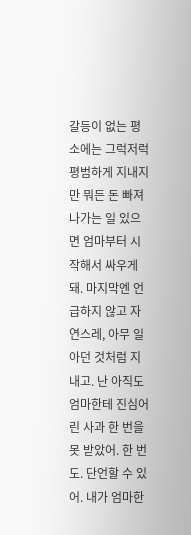갈등이 없는 평소에는 그럭저럭 평범하게 지내지만 뭐든 돈 빠져나가는 일 있으면 엄마부터 시작해서 싸우게 돼. 마지막엔 언급하지 않고 자연스레, 아무 일 아던 것처럼 지내고. 난 아직도 엄마한테 진심어린 사과 한 번을 못 받았어. 한 번도. 단언할 수 있어. 내가 엄마한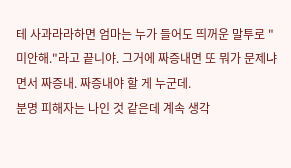테 사과라라하면 엄마는 누가 들어도 띄꺼운 말투로 "미안해."라고 끝니야. 그거에 짜증내면 또 뭐가 문제냐면서 짜증내. 짜증내야 할 게 누군데.
분명 피해자는 나인 것 같은데 계속 생각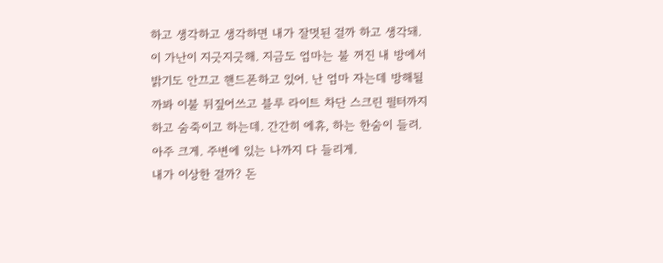하고 생각하고 생각하면 내가 잘멋된 걸까 하고 생각돼. 이 가난이 지긋지긋해. 지금도 엄마는 불 꺼진 내 방에서 밝기도 안끄고 핸드폰하고 있어. 난 엄마 자는데 방해될까봐 이불 뒤짚어쓰고 블루 라이트 차단 스크린 필터까지 하고 숨죽이고 하는데. 간간히 에휴, 하는 한숨이 들려. 아주 크게. 주변에 있는 나까지 다 들리게.
내가 이상한 걸까? 돈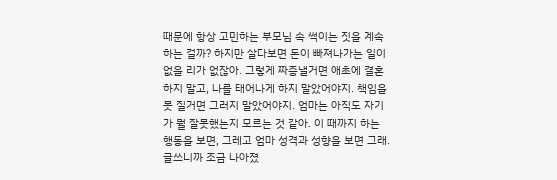때문에 항상 고민하는 부모님 속 썩이는 짓을 계속 하는 걸까? 하지만 살다보면 돈이 빠져나가는 일이 없을 리가 없잖아. 그렇게 짜증낼거면 애초에 결혼하지 말고, 나를 태어나게 하지 말았어야지. 책임을 못 질거면 그러지 말았어야지. 엄마는 아직도 자기가 뭘 잘못했는지 모르는 것 같아. 이 때까지 하는 행동을 보면, 그레고 엄마 성격과 성향을 보면 그래.
글쓰니까 조금 나아졌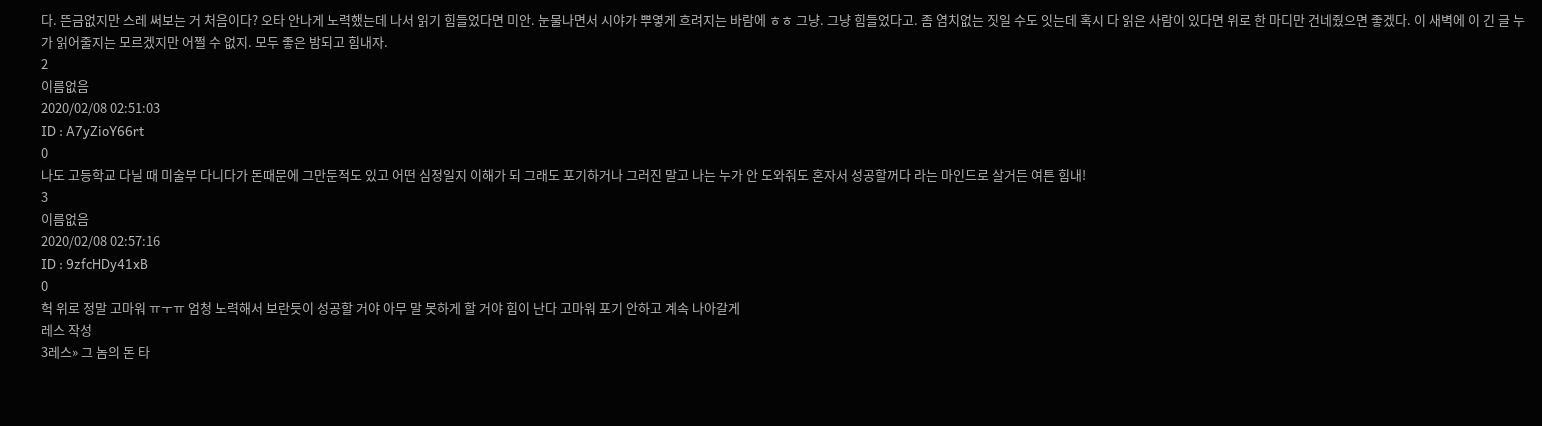다. 뜬금없지만 스레 써보는 거 처음이다? 오타 안나게 노력했는데 나서 읽기 힘들었다면 미안. 눈물나면서 시야가 뿌옇게 흐려지는 바람에 ㅎㅎ 그냥. 그냥 힘들었다고. 좀 염치없는 짓일 수도 잇는데 혹시 다 읽은 사람이 있다면 위로 한 마디만 건네줬으면 좋겠다. 이 새벽에 이 긴 글 누가 읽어줄지는 모르겠지만 어쩔 수 없지. 모두 좋은 밤되고 힘내자.
2
이름없음
2020/02/08 02:51:03
ID : A7yZioY66rt
0
나도 고등학교 다닐 때 미술부 다니다가 돈때문에 그만둔적도 있고 어떤 심정일지 이해가 되 그래도 포기하거나 그러진 말고 나는 누가 안 도와줘도 혼자서 성공할꺼다 라는 마인드로 살거든 여튼 힘내!
3
이름없음
2020/02/08 02:57:16
ID : 9zfcHDy41xB
0
헉 위로 정말 고마워 ㅠㅜㅠ 엄청 노력해서 보란듯이 성공할 거야 아무 말 못하게 할 거야 힘이 난다 고마워 포기 안하고 계속 나아갈게
레스 작성
3레스» 그 놈의 돈 타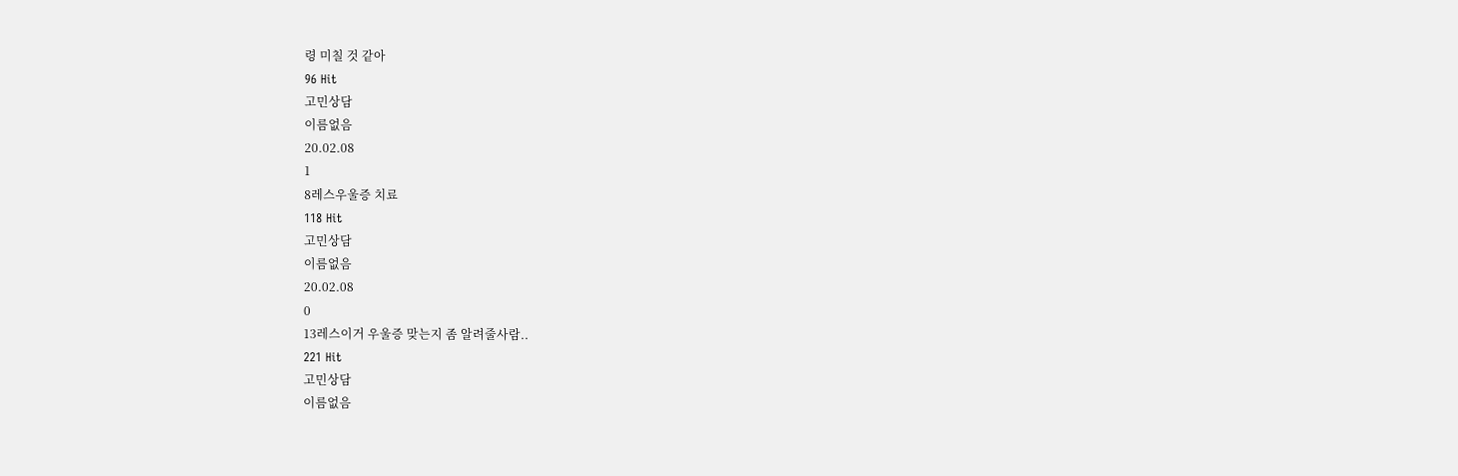령 미칠 것 같아
96 Hit
고민상담
이름없음
20.02.08
1
8레스우울증 치료
118 Hit
고민상담
이름없음
20.02.08
0
13레스이거 우울증 맞는지 좀 알려줄사람..
221 Hit
고민상담
이름없음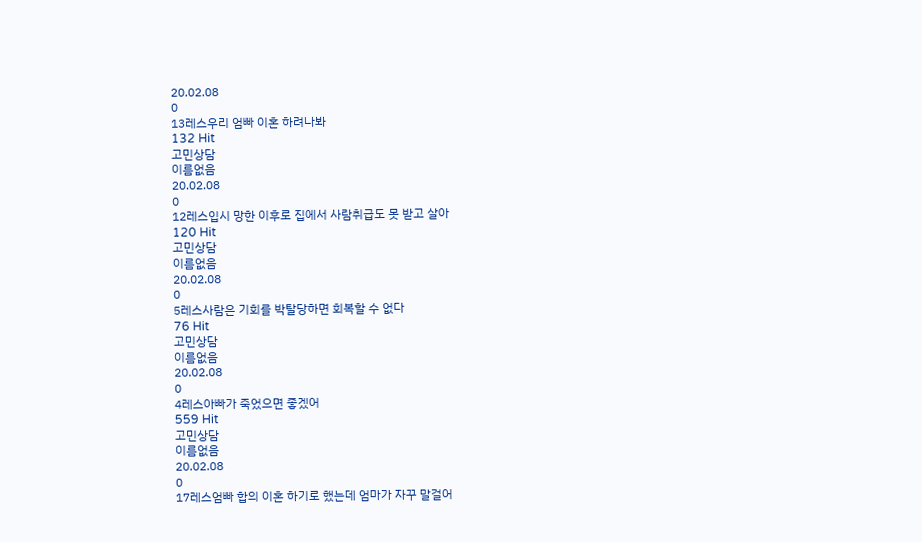20.02.08
0
13레스우리 엄빠 이혼 하려나봐
132 Hit
고민상담
이름없음
20.02.08
0
12레스입시 망한 이후로 집에서 사람취급도 못 받고 살아
120 Hit
고민상담
이름없음
20.02.08
0
5레스사람은 기회를 박탈당하면 회복할 수 없다
76 Hit
고민상담
이름없음
20.02.08
0
4레스아빠가 죽었으면 좋겠어
559 Hit
고민상담
이름없음
20.02.08
0
17레스엄빠 합의 이혼 하기로 했는데 엄마가 자꾸 말걸어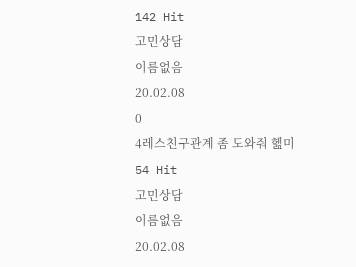142 Hit
고민상담
이름없음
20.02.08
0
4레스친구관계 좀 도와줘 헲미
54 Hit
고민상담
이름없음
20.02.08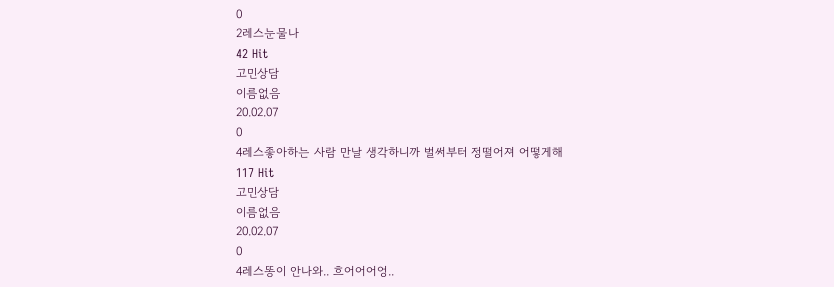0
2레스눈물나
42 Hit
고민상담
이름없음
20.02.07
0
4레스좋아하는 사람 만날 생각하니까 벌써부터 정떨어져 어떻게해
117 Hit
고민상담
이름없음
20.02.07
0
4레스똥이 안나와.. 흐어어어엉..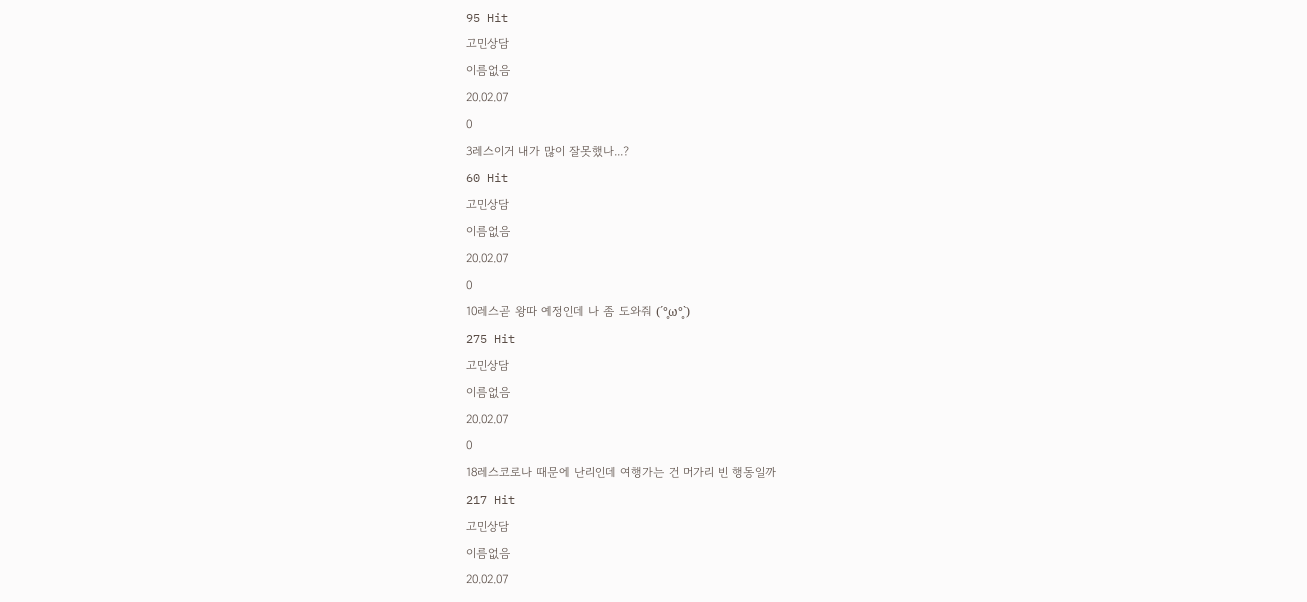95 Hit
고민상담
이름없음
20.02.07
0
3레스이거 내가 많이 잘못했나...?
60 Hit
고민상담
이름없음
20.02.07
0
10레스곧 왕따 예정인데 나 좀 도와줘 (´°̥ω°̥`)
275 Hit
고민상담
이름없음
20.02.07
0
18레스코로나 때문에 난리인데 여행가는 건 머가리 빈 행동일까
217 Hit
고민상담
이름없음
20.02.07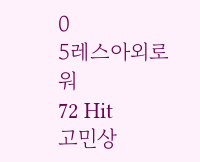0
5레스아외로워
72 Hit
고민상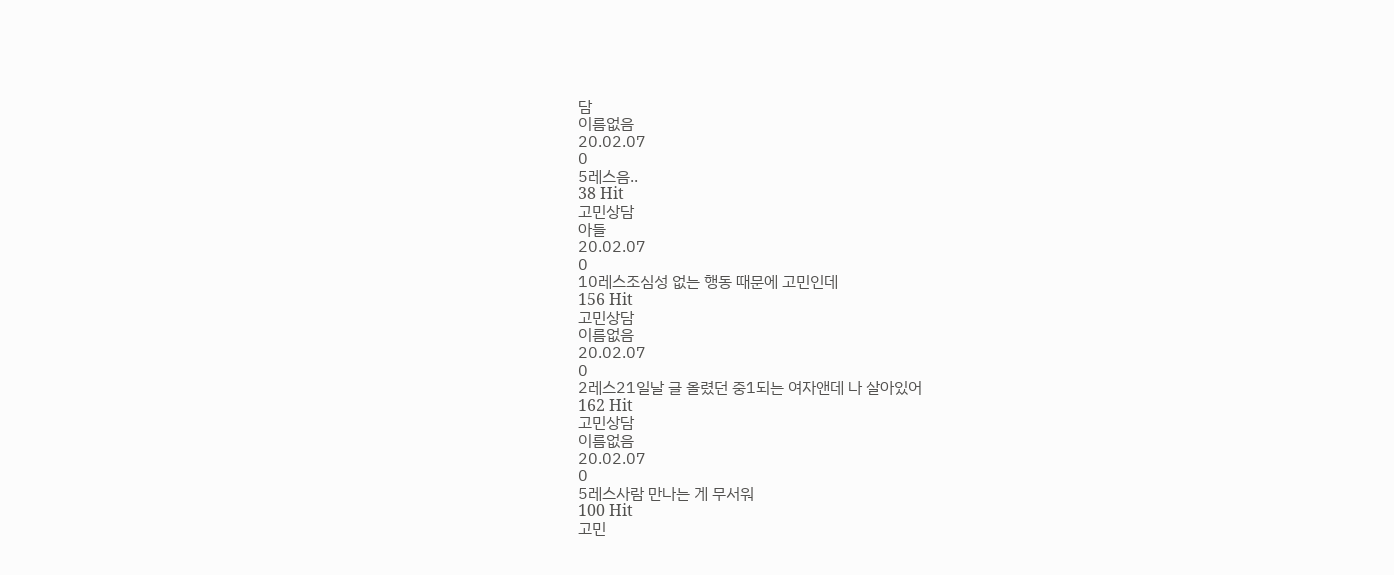담
이름없음
20.02.07
0
5레스음..
38 Hit
고민상담
아들
20.02.07
0
10레스조심성 없는 행동 때문에 고민인데
156 Hit
고민상담
이름없음
20.02.07
0
2레스21일날 글 올렸던 중1되는 여자앤데 나 살아있어
162 Hit
고민상담
이름없음
20.02.07
0
5레스사람 만나는 게 무서워
100 Hit
고민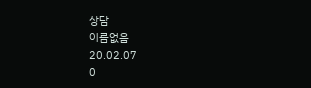상담
이름없음
20.02.07
0